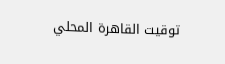توقيت القاهرة المحلي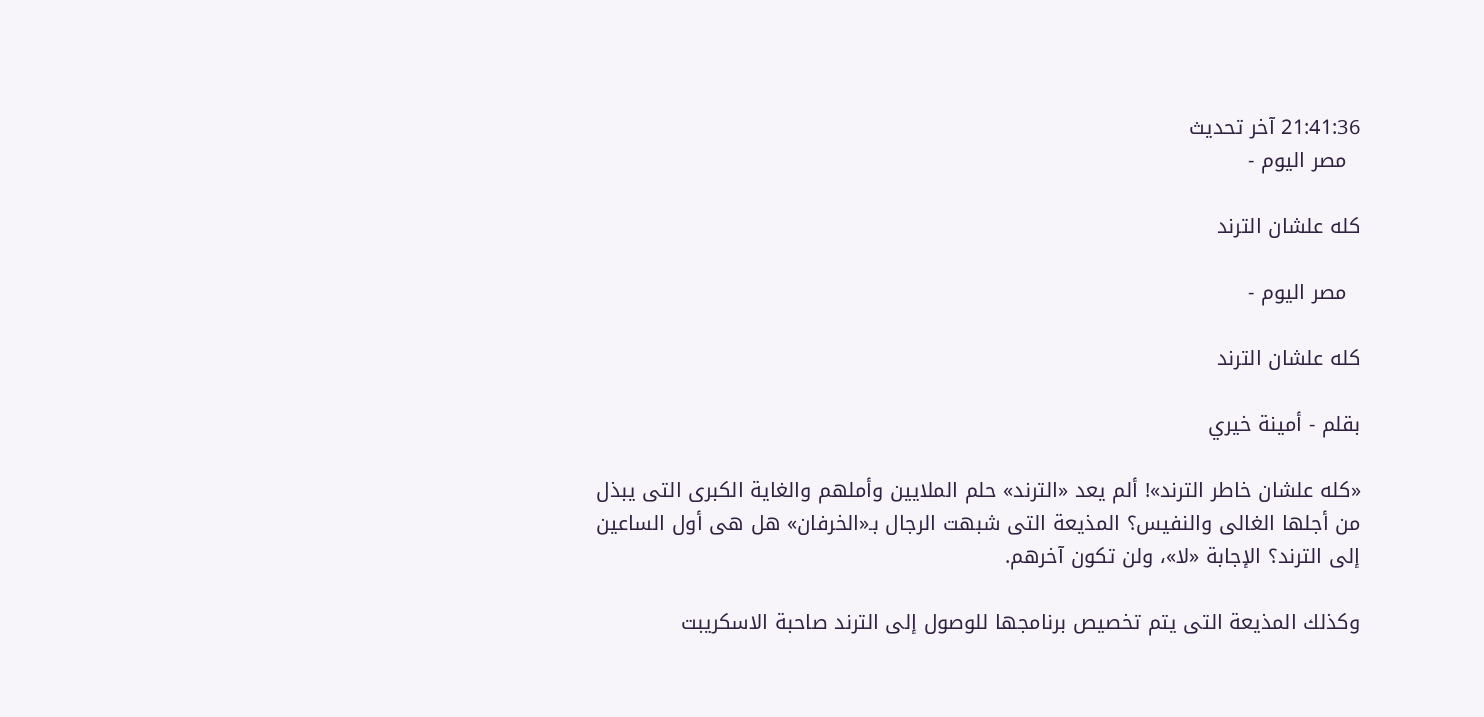21:41:36 آخر تحديث
  مصر اليوم -

كله علشان الترند

  مصر اليوم -

كله علشان الترند

بقلم - أمينة خيري

«كله علشان خاطر الترند»! ألم يعد «الترند» حلم الملايين وأملهم والغاية الكبرى التى يبذل من أجلها الغالى والنفيس؟ المذيعة التى شبهت الرجال بـ«الخرفان» هل هى أول الساعين إلى الترند؟ الإجابة «لا»، ولن تكون آخرهم.

وكذلك المذيعة التى يتم تخصيص برنامجها للوصول إلى الترند صاحبة الاسكريبت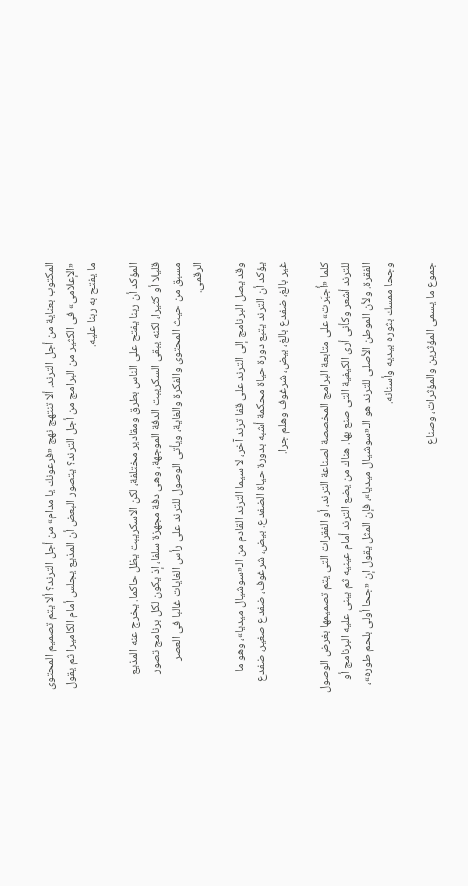المكتوب بعناية من أجل الترند. ألا تنتهج نهج «فرعونك يا مدام» من أجل الترند؟ ألا يتم تصميم المحتوى «الإعلامى» فى الكثير من البرامج من أجل الترند؟ يتصور البعض أن المذيع يجلس أمام الكاميرا ثم يقول ما يفتح به ربنا عليه.

المؤكد أن ربنا يفتح على الناس بطرق ومقادير مختلفة، لكن الاسكريبت يظل حاكما. يخرج عنه المذيع قليلا أو كثيرا، لكنه يبقى السكريبت الدفة الموجهة، وهى دفة مجهزة سلفا، إذ يكون لكل برنامج تصور مسبق من حيث المحتوى والفكرة والغاية، ويأتى الوصول للترند على رأس الغايات غالبا فى العصر الرقمى.

وقد يصل البرنامج إلى الترند على قفا ترند آخر، لا سيما الترند القادم من الـ«سوشيال ميديا»، وهو ما يؤكد أن الترند يتبع دورة حياة محكمة أشبه بدورة حياة الضفدع. بيض، شرغوف، ضفدع صغير، ضفدع غير بالغ، ضفدع بالغ، بيض، شرغوف وهلم جرا.

كلما «أُجبَرت» على متابعة البرامج المخصصة لصناعة الترند، أو الفقرات التى يتم تصميمها بغرض الوصول للترند أشعر وكأنى أرى الكيفية التى صنع بها. هناك من يضع الترند أمام عينيه ثم يبنى عليه البرنامج أو الفقرة. ولأن الموطن الأصلى للترند هو الـ«سوشيال ميديا»، فإن المثل يقول إن «جحا أولى بلحم طوره»، وجحا ممسك بثوره بيديه وأسنانه.

جموع ما يسمى المؤثرين والمؤثرات، وصناع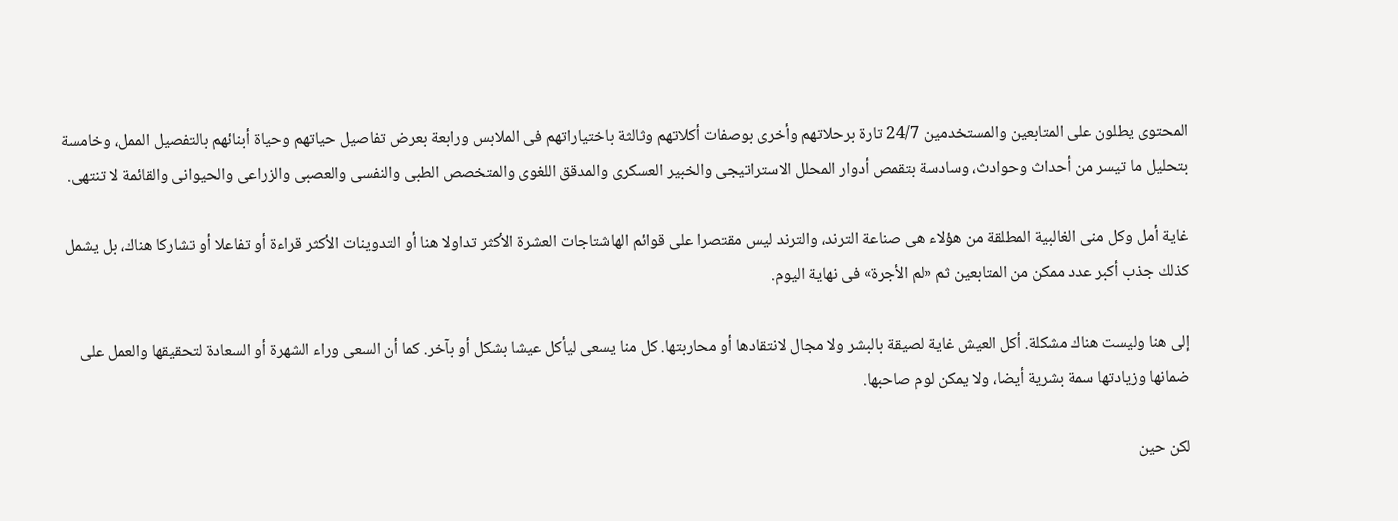المحتوى يطلون على المتابعين والمستخدمين 24/7 تارة برحلاتهم وأخرى بوصفات أكلاتهم وثالثة باختياراتهم فى الملابس ورابعة بعرض تفاصيل حياتهم وحياة أبنائهم بالتفصيل الممل، وخامسة بتحليل ما تيسر من أحداث وحوادث، وسادسة بتقمص أدوار المحلل الاستراتيجى والخبير العسكرى والمدقق اللغوى والمتخصص الطبى والنفسى والعصبى والزراعى والحيوانى والقائمة لا تنتهى.

غاية أمل وكل منى الغالبية المطلقة من هؤلاء هى صناعة الترند، والترند ليس مقتصرا على قوائم الهاشتاجات العشرة الأكثر تداولا هنا أو التدوينات الأكثر قراءة أو تفاعلا أو تشاركا هناك، بل يشمل كذلك جذب أكبر عدد ممكن من المتابعين ثم «لم الأجرة» فى نهاية اليوم.

إلى هنا وليست هناك مشكلة. أكل العيش غاية لصيقة بالبشر ولا مجال لانتقادها أو محاربتها. كل منا يسعى ليأكل عيشا بشكل أو بآخر. كما أن السعى وراء الشهرة أو السعادة لتحقيقها والعمل على ضمانها وزيادتها سمة بشرية أيضا، ولا يمكن لوم صاحبها.

لكن حين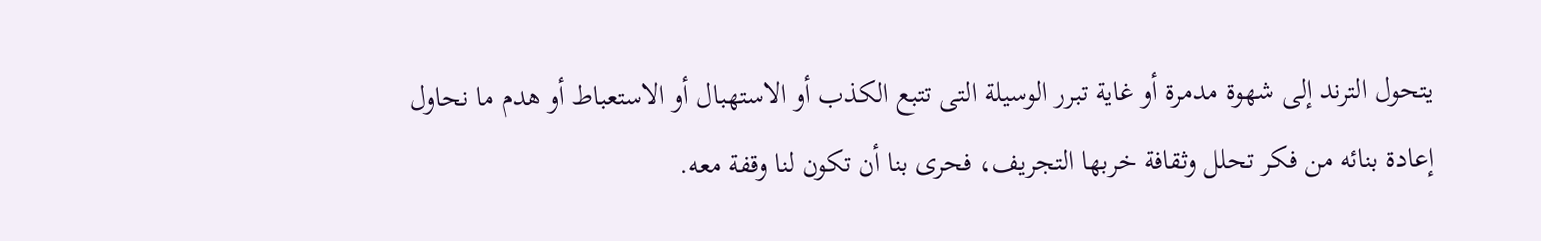يتحول الترند إلى شهوة مدمرة أو غاية تبرر الوسيلة التى تتبع الكذب أو الاستهبال أو الاستعباط أو هدم ما نحاول إعادة بنائه من فكر تحلل وثقافة خربها التجريف، فحرى بنا أن تكون لنا وقفة معه.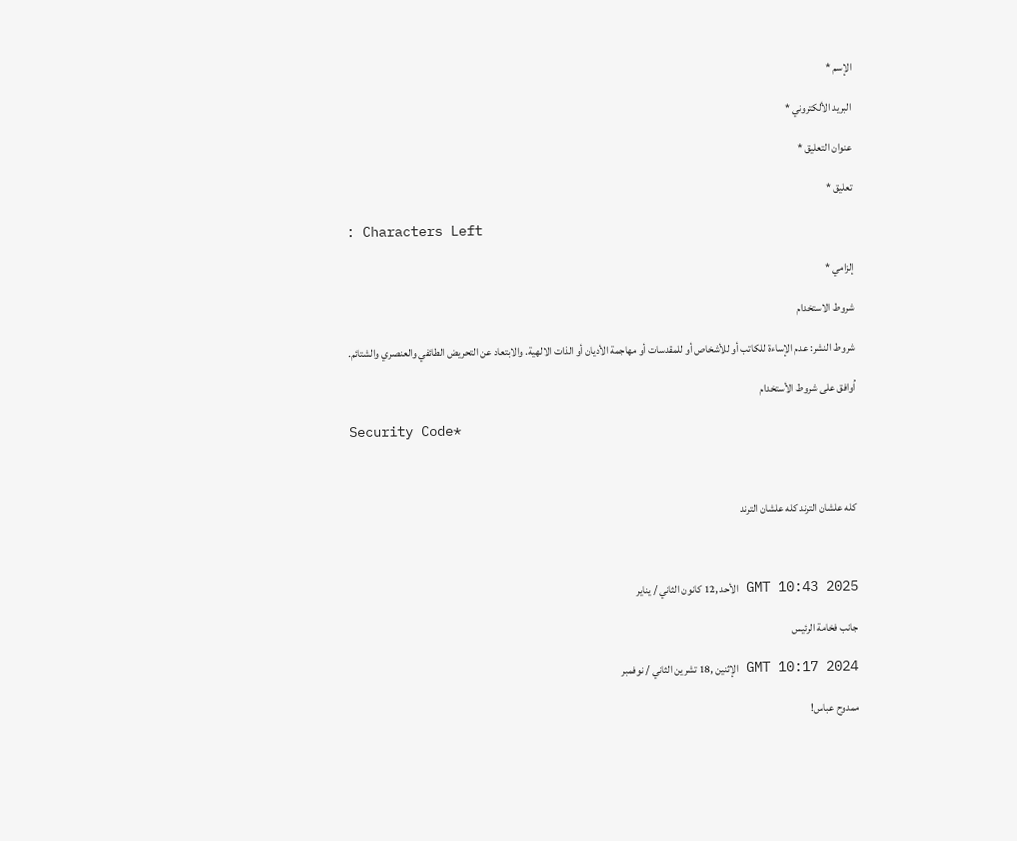الإسم *

البريد الألكتروني *

عنوان التعليق *

تعليق *

: Characters Left

إلزامي *

شروط الاستخدام

شروط النشر: عدم الإساءة للكاتب أو للأشخاص أو للمقدسات أو مهاجمة الأديان أو الذات الالهية. والابتعاد عن التحريض الطائفي والعنصري والشتائم.

اُوافق على شروط الأستخدام

Security Code*



كله علشان الترند كله علشان الترند



GMT 10:43 2025 الأحد ,12 كانون الثاني / يناير

جانب فخامة الرئيس

GMT 10:17 2024 الإثنين ,18 تشرين الثاني / نوفمبر

ممدوح عباس!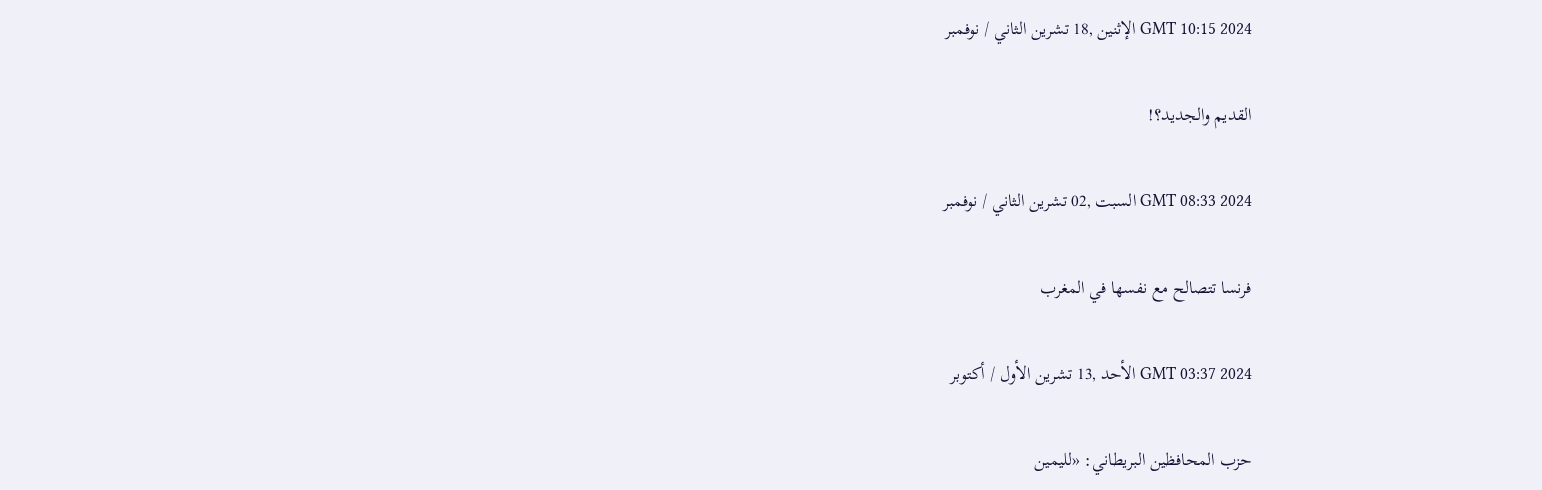GMT 10:15 2024 الإثنين ,18 تشرين الثاني / نوفمبر

القديم والجديد؟!

GMT 08:33 2024 السبت ,02 تشرين الثاني / نوفمبر

فرنسا تتصالح مع نفسها في المغرب

GMT 03:37 2024 الأحد ,13 تشرين الأول / أكتوبر

حزب المحافظين البريطاني: «لليمين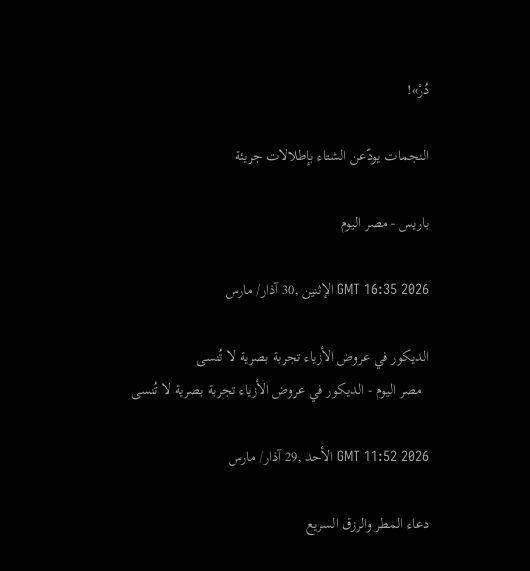دُرْ»!

النجمات يودّعن الشتاء بإطلالات جريئة

باريس - مصر اليوم

GMT 16:35 2026 الإثنين ,30 آذار/ مارس

الديكور في عروض الأزياء تجربة بصرية لا تُنسى
  مصر اليوم - الديكور في عروض الأزياء تجربة بصرية لا تُنسى

GMT 11:52 2026 الأحد ,29 آذار/ مارس

دعاء المطر والرزق السريع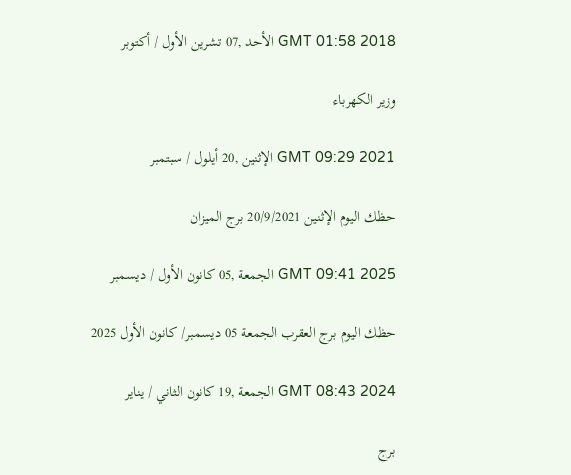GMT 01:58 2018 الأحد ,07 تشرين الأول / أكتوبر

وزير الكهرباء

GMT 09:29 2021 الإثنين ,20 أيلول / سبتمبر

حظك اليوم الإثنين 20/9/2021 برج الميزان

GMT 09:41 2025 الجمعة ,05 كانون الأول / ديسمبر

حظك اليوم برج العقرب الجمعة 05 ديسمبر/ كانون الأول 2025

GMT 08:43 2024 الجمعة ,19 كانون الثاني / يناير

برج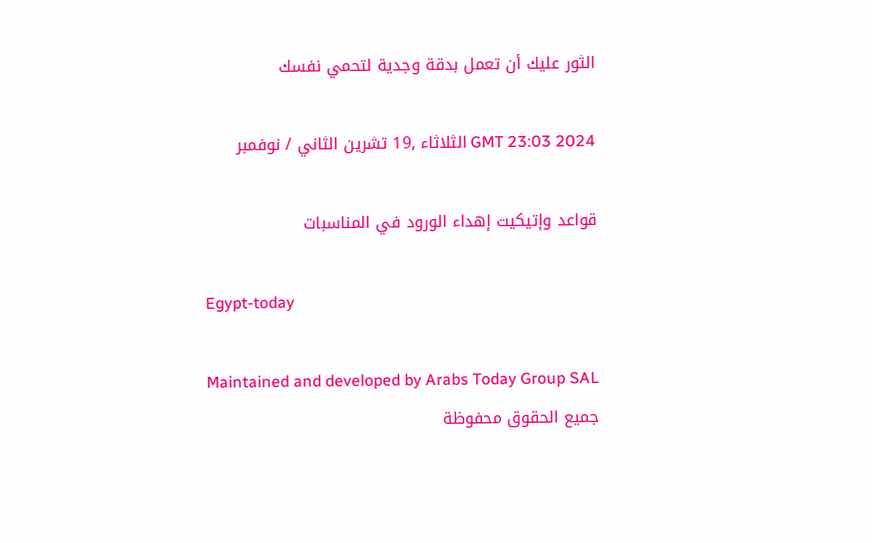الثور عليك أن تعمل بدقة وجدية لتحمي نفسك

GMT 23:03 2024 الثلاثاء ,19 تشرين الثاني / نوفمبر

قواعد وإتيكيت إهداء الورود في المناسبات

Egypt-today

Maintained and developed by Arabs Today Group SAL
جميع الحقوق محفوظة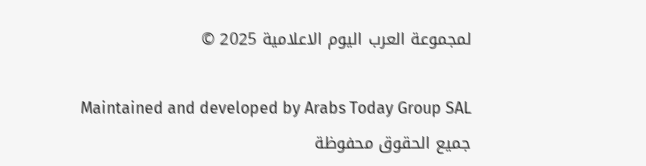لمجموعة العرب اليوم الاعلامية 2025 ©

Maintained and developed by Arabs Today Group SAL
جميع الحقوق محفوظة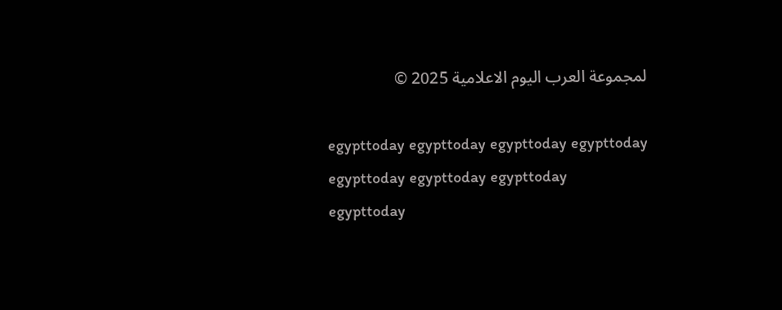لمجموعة العرب اليوم الاعلامية 2025 ©

egypttoday egypttoday egypttoday egypttoday
egypttoday egypttoday egypttoday
egypttoday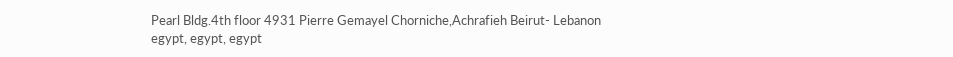Pearl Bldg.4th floor 4931 Pierre Gemayel Chorniche,Achrafieh Beirut- Lebanon
egypt, egypt, egypt